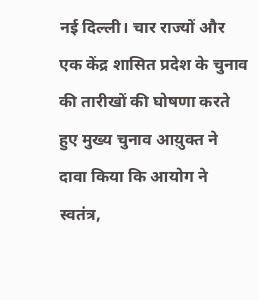नई दिल्ली। चार राज्यों और एक केंद्र शासित प्रदेश के चुनाव की तारीखों की घोषणा करते हुए मुख्य चुनाव आय़ुक्त ने दावा किया कि आयोग ने स्वतंत्र,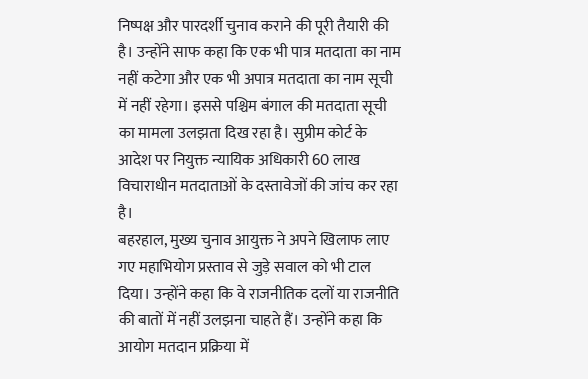निष्पक्ष और पारदर्शी चुनाव कराने की पूरी तैयारी की है। उन्होंने साफ कहा कि एक भी पात्र मतदाता का नाम नहीं कटेगा और एक भी अपात्र मतदाता का नाम सूची में नहीं रहेगा। इससे पश्चिम बंगाल की मतदाता सूची का मामला उलझता दिख रहा है। सुप्रीम कोर्ट के आदेश पर नियुक्त न्यायिक अधिकारी 60 लाख विचाराधीन मतदाताओं के दस्तावेजों की जांच कर रहा है।
बहरहाल, मुख्य चुनाव आयुक्त ने अपने खिलाफ लाए गए महाभियोग प्रस्ताव से जुड़े सवाल को भी टाल दिया। उन्होंने कहा कि वे राजनीतिक दलों या राजनीति की बातों में नहीं उलझना चाहते हैं। उन्होंने कहा कि आयोग मतदान प्रक्रिया में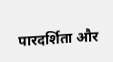पारदर्शिता और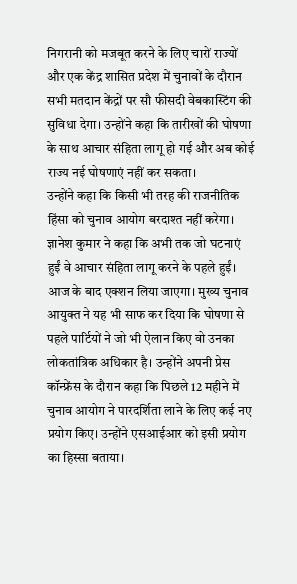निगरानी को मजबूत करने के लिए चारों राज्यों और एक केंद्र शासित प्रदेश में चुनावों के दौरान सभी मतदान केंद्रों पर सौ फीसदी वेबकास्टिंग की सुविधा देगा। उन्होंने कहा कि तारीखों की घोषणा के साथ आचार संहिता लागू हो गई और अब कोई राज्य नई घोषणाएं नहीं कर सकता।
उन्होंने कहा कि किसी भी तरह की राजनीतिक हिंसा को चुनाव आयोग बरदाश्त नहीं करेगा। ज्ञानेश कुमार ने कहा कि अभी तक जो घटनाएं हुईं वे आचार संहिता लागू करने के पहले हुईं। आज के बाद एक्शन लिया जाएगा। मुख्य चुनाव आयुक्त ने यह भी साफ कर दिया कि घोषणा से पहले पार्टियों ने जो भी ऐलान किए वो उनका लोकतांत्रिक अधिकार है। उन्होंने अपनी प्रेस कॉन्फ्रेंस के दौरान कहा कि पिछले 12 महीने में चुनाव आयोग ने पारदर्शिता लाने के लिए कई नए प्रयोग किए। उन्होंने एसआईआर को इसी प्रयोग का हिस्सा बताया।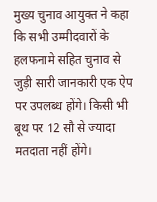मुख्य चुनाव आयुक्त ने कहा कि सभी उम्मीदवारों के हलफनामे सहित चुनाव से जुड़ी सारी जानकारी एक ऐप पर उपलब्ध होंगे। किसी भी बूथ पर 12 सौ से ज्यादा मतदाता नहीं होंगे।